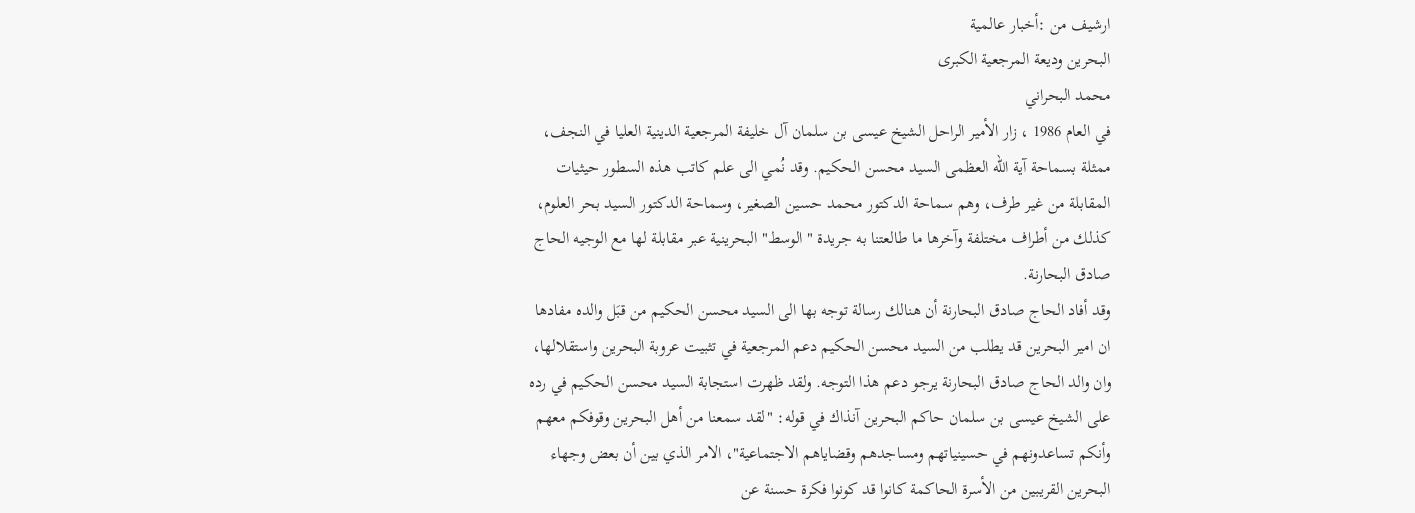ارشيف من :أخبار عالمية
البحرين وديعة المرجعية الكبرى
محمد البحراني
في العام 1986 ، زار الأمير الراحل الشيخ عيسى بن سلمان آل خليفة المرجعية الدينية العليا في النجف، ممثلة بسماحة آية الله العظمى السيد محسن الحكيم. وقد نُمي الى علم كاتب هذه السطور حيثيات المقابلة من غير طرف، وهم سماحة الدكتور محمد حسين الصغير، وسماحة الدكتور السيد بحر العلوم، كذلك من أطراف مختلفة وآخرها ما طالعتنا به جريدة "الوسط" البحرينية عبر مقابلة لها مع الوجيه الحاج صادق البحارنة.
وقد أفاد الحاج صادق البحارنة أن هنالك رسالة توجه بها الى السيد محسن الحكيم من قبَل والده مفادها ان امير البحرين قد يطلب من السيد محسن الحكيم دعم المرجعية في تثبيت عروبة البحرين واستقلالها، وان والد الحاج صادق البحارنة يرجو دعم هذا التوجه. ولقد ظهرت استجابة السيد محسن الحكيم في رده على الشيخ عيسى بن سلمان حاكم البحرين آنذاك في قوله: "لقد سمعنا من أهل البحرين وقوفكم معهم وأنكم تساعدونهم في حسينياتهم ومساجدهم وقضاياهم الاجتماعية"، الامر الذي بين أن بعض وجهاء البحرين القريبين من الأسرة الحاكمة كانوا قد كونوا فكرة حسنة عن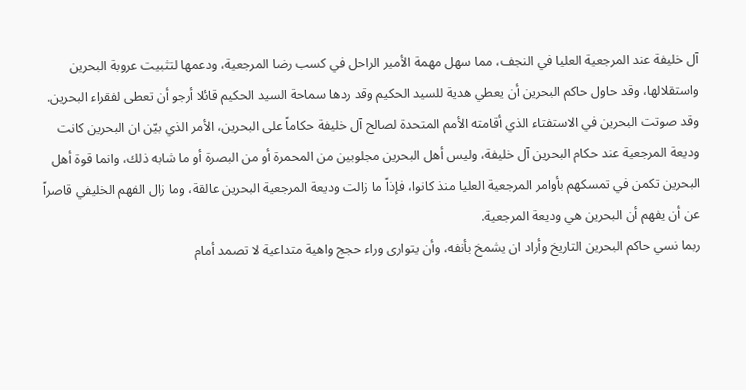آل خليفة عند المرجعية العليا في النجف، مما سهل مهمة الأمير الراحل في كسب رضا المرجعية، ودعمها لتثبيت عروبة البحرين واستقلالها، وقد حاول حاكم البحرين أن يعطي هدية للسيد الحكيم وقد ردها سماحة السيد الحكيم قائلا أرجو أن تعطى لفقراء البحرين.
وقد صوتت البحرين في الاستفتاء الذي أقامته الأمم المتحدة لصالح آل خليفة حكاماً على البحرين، الأمر الذي بيّن ان البحرين كانت وديعة المرجعية عند حكام البحرين آل خليفة، وليس أهل البحرين مجلوبين من المحمرة أو من البصرة أو ما شابه ذلك، وانما قوة أهل البحرين تكمن في تمسكهم بأوامر المرجعية العليا منذ كانوا، فإذاً ما زالت وديعة المرجعية البحرين عالقة، وما زال الفهم الخليفي قاصراً عن أن يفهم أن البحرين هي وديعة المرجعية.
ربما نسي حاكم البحرين التاريخ وأراد ان يشمخ بأنفه، وأن يتوارى وراء حجج واهية متداعية لا تصمد أمام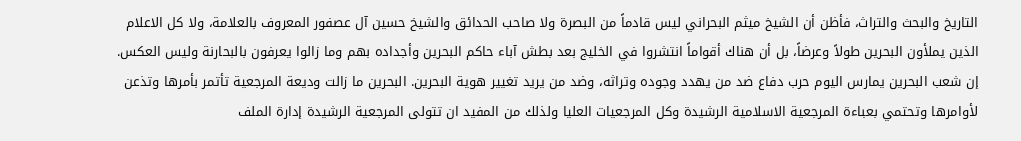التاريخ والبحث والتراث، فأظن أن الشيخ ميثم البحراني ليس قادماً من البصرة ولا صاحب الحدائق والشيخ حسين آل عصفور المعروف بالعلامة، ولا كل الاعلام الذين يملأون البحرين طولاً وعرضاً، بل أن هناك أقواماً انتشروا في الخليج بعد بطش آباء حاكم البحرين وأجداده بهم وما زالوا يعرفون بالبحارنة وليس العكس.
إن شعب البحرين يمارس اليوم حرب دفاع ضد من يهدد وجوده وتراثه، وضد من يريد تغيير هوية البحرين. البحرين ما زالت وديعة المرجعية تأتمر بأمرها وتذعن لأوامرها وتحتمي بعباءة المرجعية الاسلامية الرشيدة وكل المرجعيات العليا ولذلك من المفيد ان تتولى المرجعية الرشيدة إدارة الملف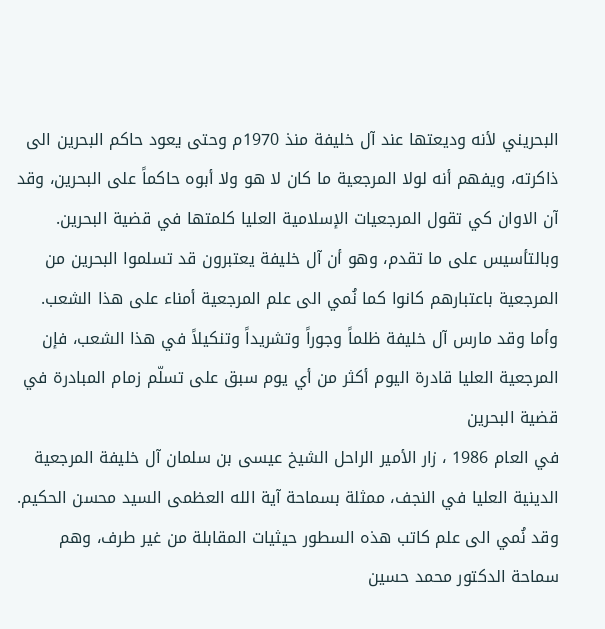البحريني لأنه وديعتها عند آل خليفة منذ 1970م وحتى يعود حاكم البحرين الى ذاكرته، ويفهم أنه لولا المرجعية ما كان لا هو ولا أبوه حاكماً على البحرين، وقد آن الاوان كي تقول المرجعيات الإسلامية العليا كلمتها في قضية البحرين. وبالتأسيس على ما تقدم، وهو أن آل خليفة يعتبرون قد تسلموا البحرين من المرجعية باعتبارهم كانوا كما نُمي الى علم المرجعية أمناء على هذا الشعب.
وأما وقد مارس آل خليفة ظلماً وجوراً وتشريداً وتنكيلاً في هذا الشعب، فإن المرجعية العليا قادرة اليوم أكثر من أي يوم سبق على تسلّم زمام المبادرة في قضية البحرين
في العام 1986 ، زار الأمير الراحل الشيخ عيسى بن سلمان آل خليفة المرجعية الدينية العليا في النجف، ممثلة بسماحة آية الله العظمى السيد محسن الحكيم. وقد نُمي الى علم كاتب هذه السطور حيثيات المقابلة من غير طرف، وهم سماحة الدكتور محمد حسين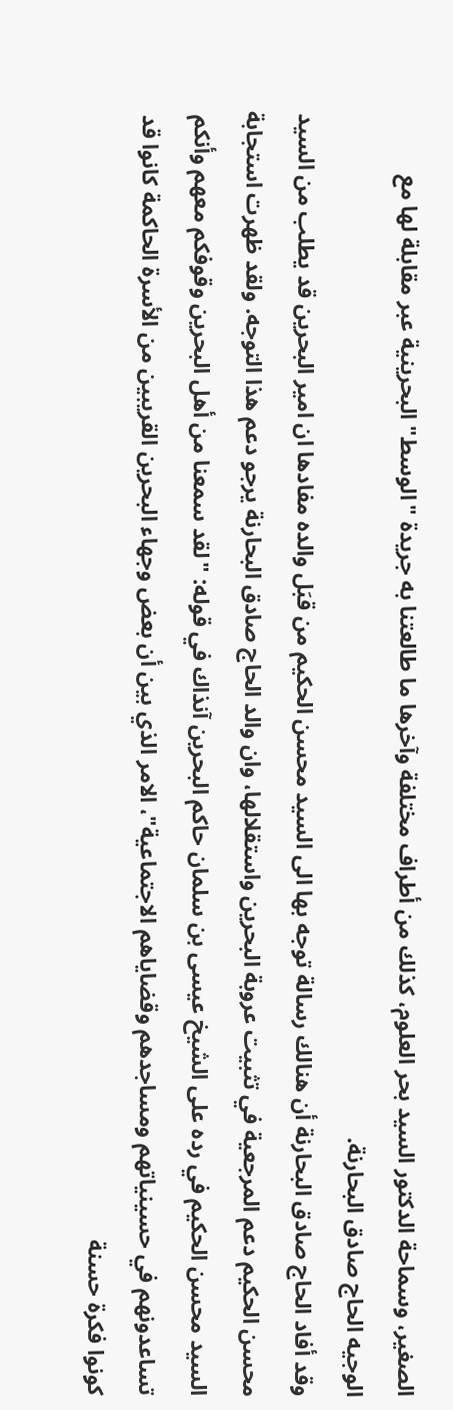الصغير، وسماحة الدكتور السيد بحر العلوم، كذلك من أطراف مختلفة وآخرها ما طالعتنا به جريدة "الوسط" البحرينية عبر مقابلة لها مع الوجيه الحاج صادق البحارنة.
وقد أفاد الحاج صادق البحارنة أن هنالك رسالة توجه بها الى السيد محسن الحكيم من قبَل والده مفادها ان امير البحرين قد يطلب من السيد محسن الحكيم دعم المرجعية في تثبيت عروبة البحرين واستقلالها، وان والد الحاج صادق البحارنة يرجو دعم هذا التوجه. ولقد ظهرت استجابة السيد محسن الحكيم في رده على الشيخ عيسى بن سلمان حاكم البحرين آنذاك في قوله: "لقد سمعنا من أهل البحرين وقوفكم معهم وأنكم تساعدونهم في حسينياتهم ومساجدهم وقضاياهم الاجتماعية"، الامر الذي بين أن بعض وجهاء البحرين القريبين من الأسرة الحاكمة كانوا قد كونوا فكرة حسنة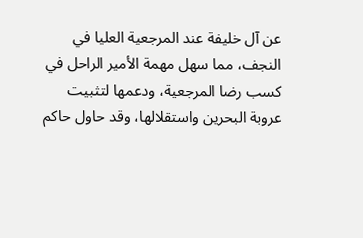عن آل خليفة عند المرجعية العليا في النجف، مما سهل مهمة الأمير الراحل في كسب رضا المرجعية، ودعمها لتثبيت عروبة البحرين واستقلالها، وقد حاول حاكم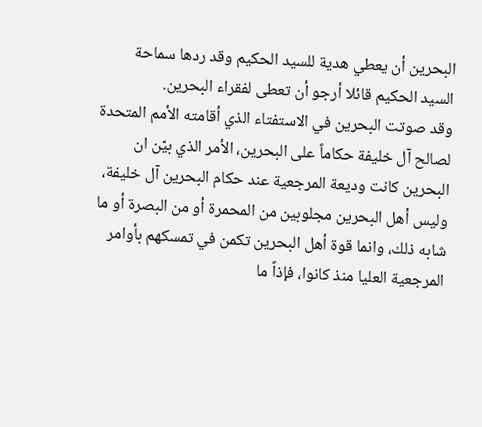البحرين أن يعطي هدية للسيد الحكيم وقد ردها سماحة السيد الحكيم قائلا أرجو أن تعطى لفقراء البحرين.
وقد صوتت البحرين في الاستفتاء الذي أقامته الأمم المتحدة لصالح آل خليفة حكاماً على البحرين، الأمر الذي بيّن ان البحرين كانت وديعة المرجعية عند حكام البحرين آل خليفة، وليس أهل البحرين مجلوبين من المحمرة أو من البصرة أو ما شابه ذلك، وانما قوة أهل البحرين تكمن في تمسكهم بأوامر المرجعية العليا منذ كانوا، فإذاً ما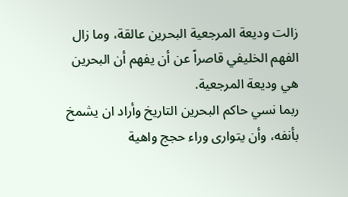زالت وديعة المرجعية البحرين عالقة، وما زال الفهم الخليفي قاصراً عن أن يفهم أن البحرين هي وديعة المرجعية.
ربما نسي حاكم البحرين التاريخ وأراد ان يشمخ بأنفه، وأن يتوارى وراء حجج واهية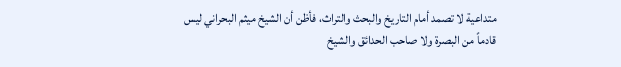متداعية لا تصمد أمام التاريخ والبحث والتراث، فأظن أن الشيخ ميثم البحراني ليس قادماً من البصرة ولا صاحب الحدائق والشيخ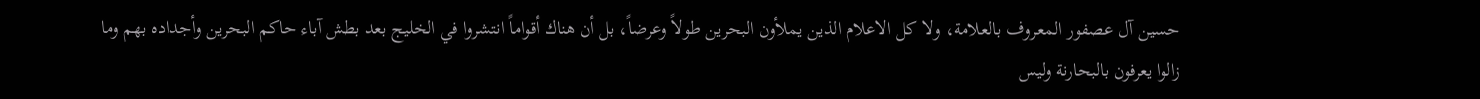حسين آل عصفور المعروف بالعلامة، ولا كل الاعلام الذين يملأون البحرين طولاً وعرضاً، بل أن هناك أقواماً انتشروا في الخليج بعد بطش آباء حاكم البحرين وأجداده بهم وما زالوا يعرفون بالبحارنة وليس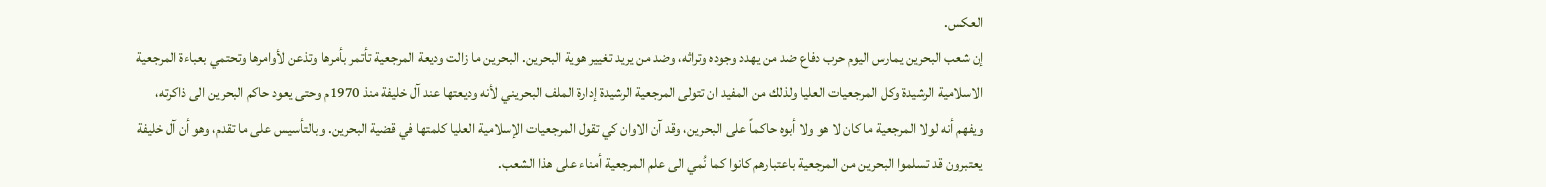العكس.
إن شعب البحرين يمارس اليوم حرب دفاع ضد من يهدد وجوده وتراثه، وضد من يريد تغيير هوية البحرين. البحرين ما زالت وديعة المرجعية تأتمر بأمرها وتذعن لأوامرها وتحتمي بعباءة المرجعية الاسلامية الرشيدة وكل المرجعيات العليا ولذلك من المفيد ان تتولى المرجعية الرشيدة إدارة الملف البحريني لأنه وديعتها عند آل خليفة منذ 1970م وحتى يعود حاكم البحرين الى ذاكرته، ويفهم أنه لولا المرجعية ما كان لا هو ولا أبوه حاكماً على البحرين، وقد آن الاوان كي تقول المرجعيات الإسلامية العليا كلمتها في قضية البحرين. وبالتأسيس على ما تقدم، وهو أن آل خليفة يعتبرون قد تسلموا البحرين من المرجعية باعتبارهم كانوا كما نُمي الى علم المرجعية أمناء على هذا الشعب.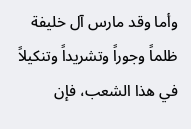وأما وقد مارس آل خليفة ظلماً وجوراً وتشريداً وتنكيلاً في هذا الشعب، فإن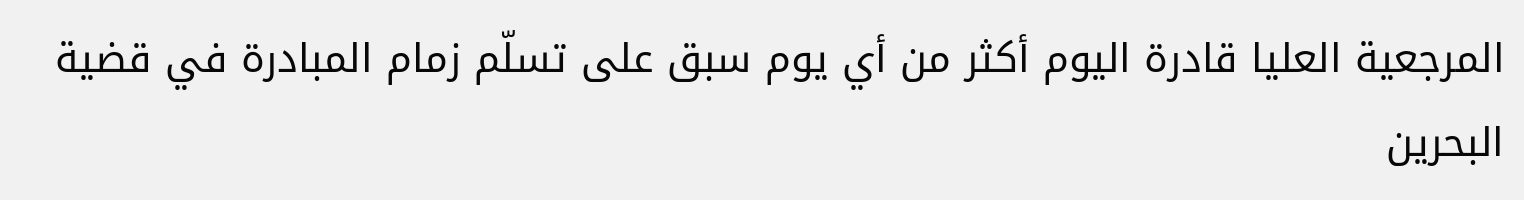المرجعية العليا قادرة اليوم أكثر من أي يوم سبق على تسلّم زمام المبادرة في قضية البحرين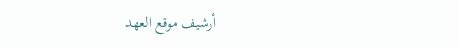أرشيف موقع العهد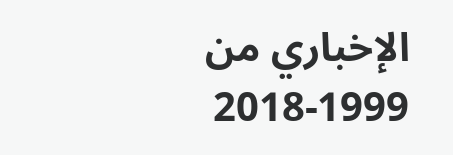الإخباري من 1999-2018